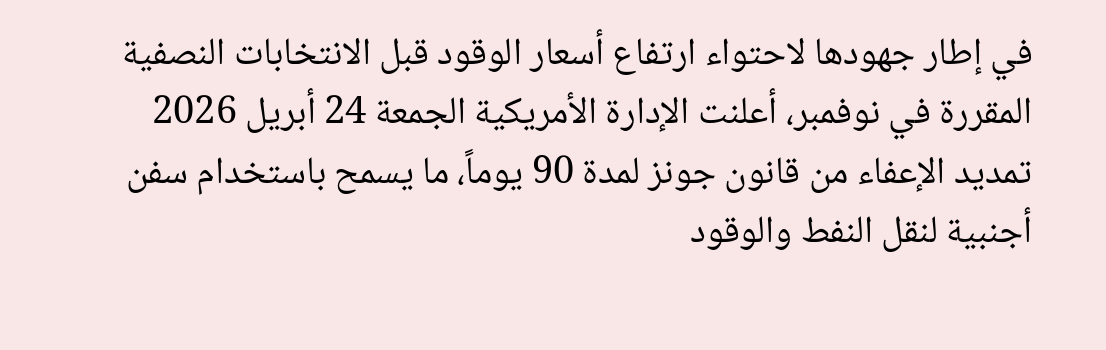في إطار جهودها لاحتواء ارتفاع أسعار الوقود قبل الانتخابات النصفية المقررة في نوفمبر، أعلنت الإدارة الأمريكية الجمعة 24 أبريل 2026 تمديد الإعفاء من قانون جونز لمدة 90 يوماً، ما يسمح باستخدام سفن أجنبية لنقل النفط والوقود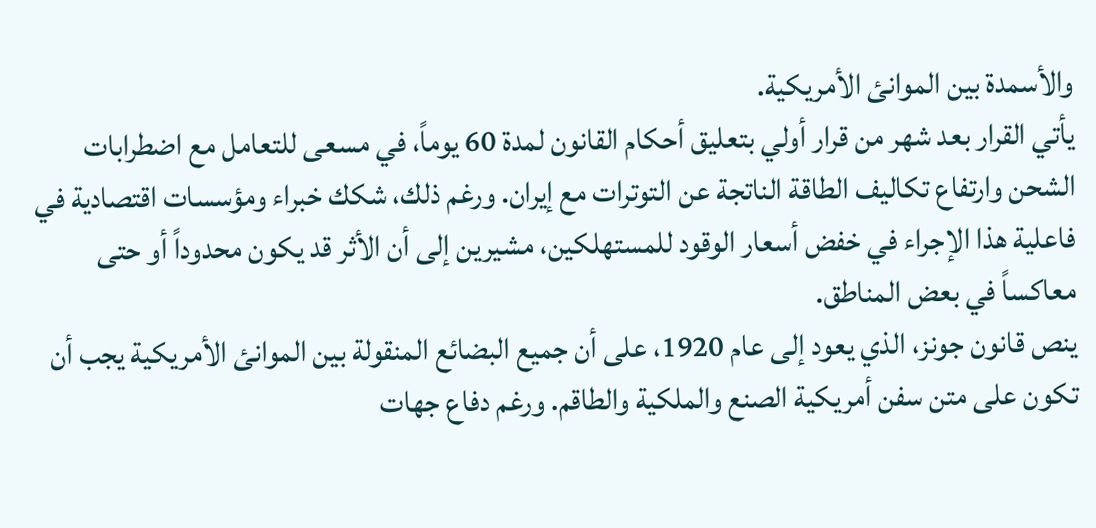والأسمدة بين الموانئ الأمريكية.
يأتي القرار بعد شهر من قرار أولي بتعليق أحكام القانون لمدة 60 يوماً، في مسعى للتعامل مع اضطرابات الشحن وارتفاع تكاليف الطاقة الناتجة عن التوترات مع إيران. ورغم ذلك، شكك خبراء ومؤسسات اقتصادية في فاعلية هذا الإجراء في خفض أسعار الوقود للمستهلكين، مشيرين إلى أن الأثر قد يكون محدوداً أو حتى معاكساً في بعض المناطق.
ينص قانون جونز، الذي يعود إلى عام 1920، على أن جميع البضائع المنقولة بين الموانئ الأمريكية يجب أن تكون على متن سفن أمريكية الصنع والملكية والطاقم. ورغم دفاع جهات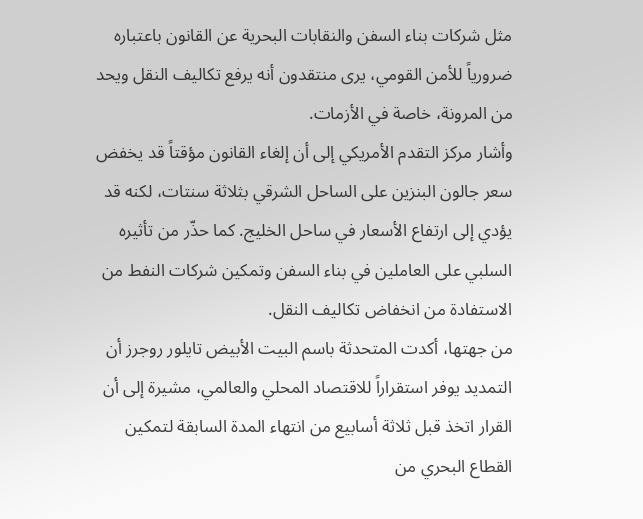مثل شركات بناء السفن والنقابات البحرية عن القانون باعتباره ضرورياً للأمن القومي، يرى منتقدون أنه يرفع تكاليف النقل ويحد من المرونة، خاصة في الأزمات.
وأشار مركز التقدم الأمريكي إلى أن إلغاء القانون مؤقتاً قد يخفض سعر جالون البنزين على الساحل الشرقي بثلاثة سنتات، لكنه قد يؤدي إلى ارتفاع الأسعار في ساحل الخليج. كما حذّر من تأثيره السلبي على العاملين في بناء السفن وتمكين شركات النفط من الاستفادة من انخفاض تكاليف النقل.
من جهتها، أكدت المتحدثة باسم البيت الأبيض تايلور روجرز أن التمديد يوفر استقراراً للاقتصاد المحلي والعالمي، مشيرة إلى أن القرار اتخذ قبل ثلاثة أسابيع من انتهاء المدة السابقة لتمكين القطاع البحري من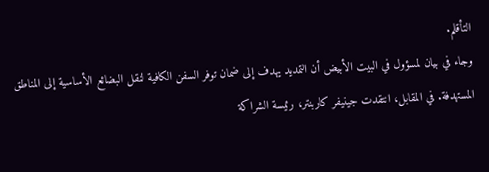التأقلم.
وجاء في بيان لمسؤول في البيت الأبيض أن التمديد يهدف إلى ضمان توفر السفن الكافية لنقل البضائع الأساسية إلى المناطق المستهدفة. في المقابل، انتقدت جينيفر كاربنتر، رئيسة الشراكة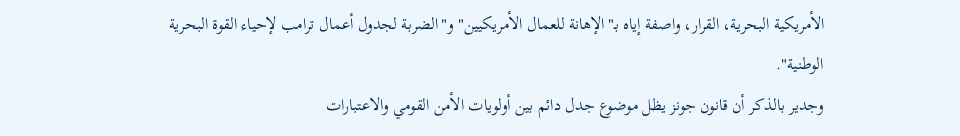الأمريكية البحرية، القرار، واصفة إياه بـ"الإهانة للعمال الأمريكيين" و"الضربة لجدول أعمال ترامب لإحياء القوة البحرية الوطنية".
وجدير بالذكر أن قانون جونز يظل موضوع جدل دائم بين أولويات الأمن القومي والاعتبارات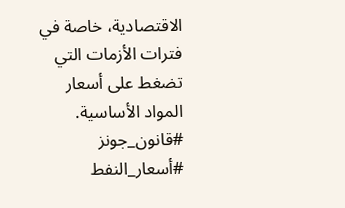الاقتصادية، خاصة في فترات الأزمات التي تضغط على أسعار المواد الأساسية.
#قانون_جونز #أسعار_النفط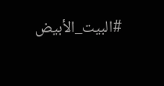#البيت_الأبيض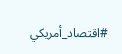#اقتصاد_أمريكي